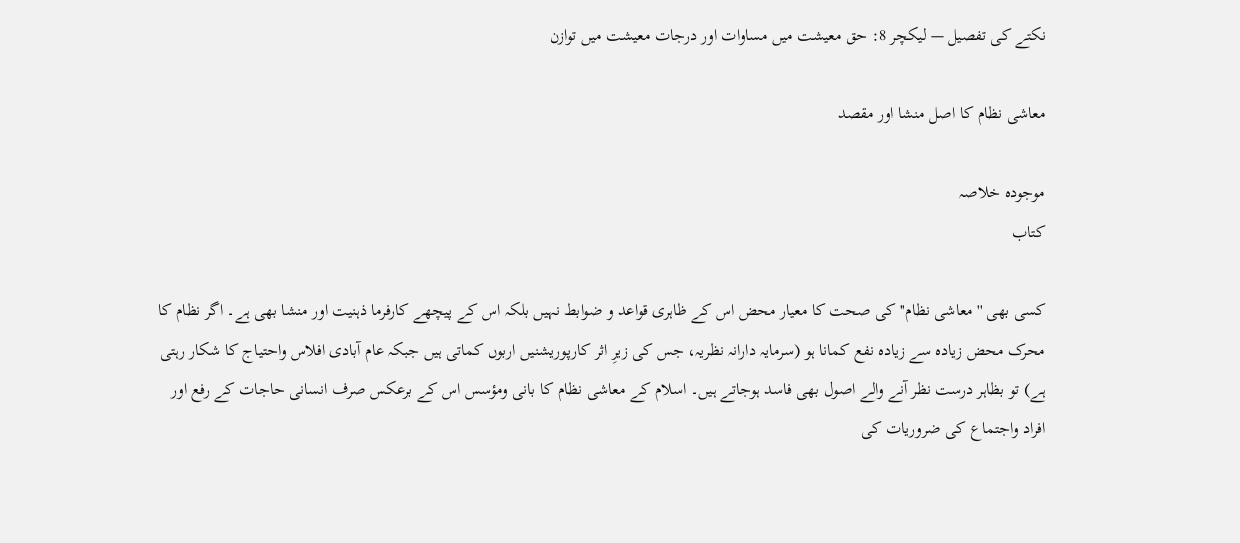نکتے کی تفصیل — لیکچر 8: حق معیشت میں مساوات اور درجات معیشت میں توازن

معاشی نظام کا اصل منشا اور مقصد

موجودہ خلاصہ
کتاب

کسی بھی ''معاشی نظام'' کی صحت کا معیار محض اس کے ظاہری قواعد و ضوابط نہیں بلکہ اس کے پیچھے کارفرما ذہنیت اور منشا بھی ہے۔ اگر نظام کا محرک محض زیادہ سے زیادہ نفع کمانا ہو (سرمایہ دارانہ نظریہ، جس کی زیرِ اثر کارپوریشنیں اربوں کماتی ہیں جبکہ عام آبادی افلاس واحتیاج کا شکار رہتی ہے) تو بظاہر درست نظر آنے والے اصول بھی فاسد ہوجاتے ہیں۔ اسلام کے معاشی نظام کا بانی ومؤسس اس کے برعکس صرف انسانی حاجات کے رفع اور افراد واجتماع کی ضروریات کی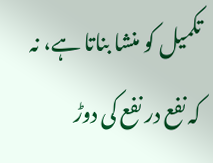تکمیل کو منشا بناتا ہے، نہ کہ نفع در نفع کی دوڑ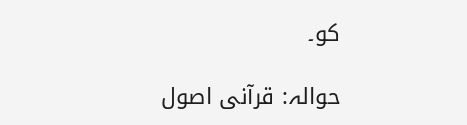کو۔

حوالہ: قرآنی اصول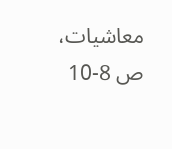معاشیات، ص 8-10